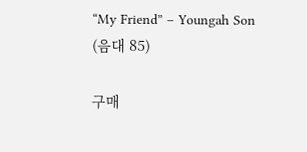“My Friend” – Youngah Son (음대 85)

구매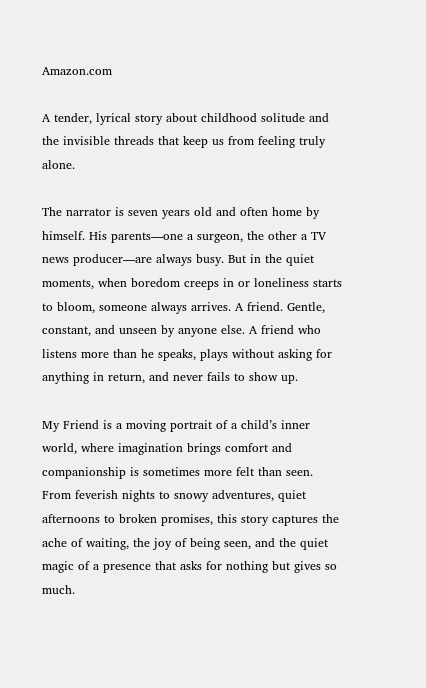Amazon.com

A tender, lyrical story about childhood solitude and the invisible threads that keep us from feeling truly alone.

The narrator is seven years old and often home by himself. His parents—one a surgeon, the other a TV news producer—are always busy. But in the quiet moments, when boredom creeps in or loneliness starts to bloom, someone always arrives. A friend. Gentle, constant, and unseen by anyone else. A friend who listens more than he speaks, plays without asking for anything in return, and never fails to show up.

My Friend is a moving portrait of a child’s inner world, where imagination brings comfort and companionship is sometimes more felt than seen. From feverish nights to snowy adventures, quiet afternoons to broken promises, this story captures the ache of waiting, the joy of being seen, and the quiet magic of a presence that asks for nothing but gives so much.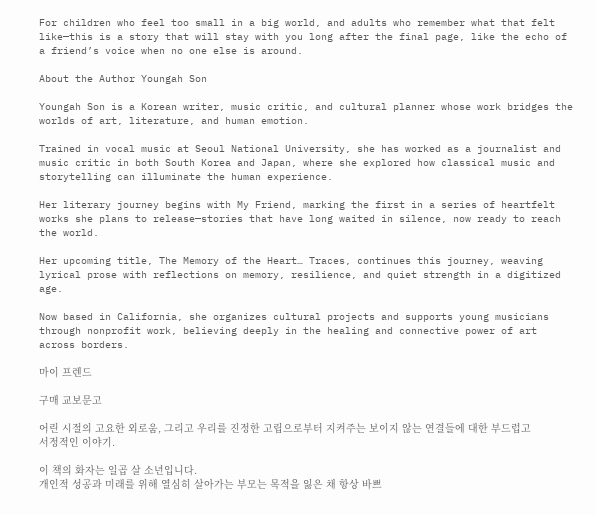For children who feel too small in a big world, and adults who remember what that felt like—this is a story that will stay with you long after the final page, like the echo of a friend’s voice when no one else is around.

About the Author Youngah Son

Youngah Son is a Korean writer, music critic, and cultural planner whose work bridges the worlds of art, literature, and human emotion.

Trained in vocal music at Seoul National University, she has worked as a journalist and music critic in both South Korea and Japan, where she explored how classical music and storytelling can illuminate the human experience.

Her literary journey begins with My Friend, marking the first in a series of heartfelt works she plans to release—stories that have long waited in silence, now ready to reach the world.

Her upcoming title, The Memory of the Heart… Traces, continues this journey, weaving lyrical prose with reflections on memory, resilience, and quiet strength in a digitized age.

Now based in California, she organizes cultural projects and supports young musicians through nonprofit work, believing deeply in the healing and connective power of art across borders.

마이 프렌드

구매 교보문고

어린 시절의 고요한 외로움, 그리고 우리를 진정한 고립으로부터 지켜주는 보이지 않는 연결들에 대한 부드럽고 서정적인 이야기.

이 책의 화자는 일곱 살 소년입니다.
개인적 성공과 미래를 위해 열심히 살아가는 부모는 목적을 잃은 채 항상 바쁘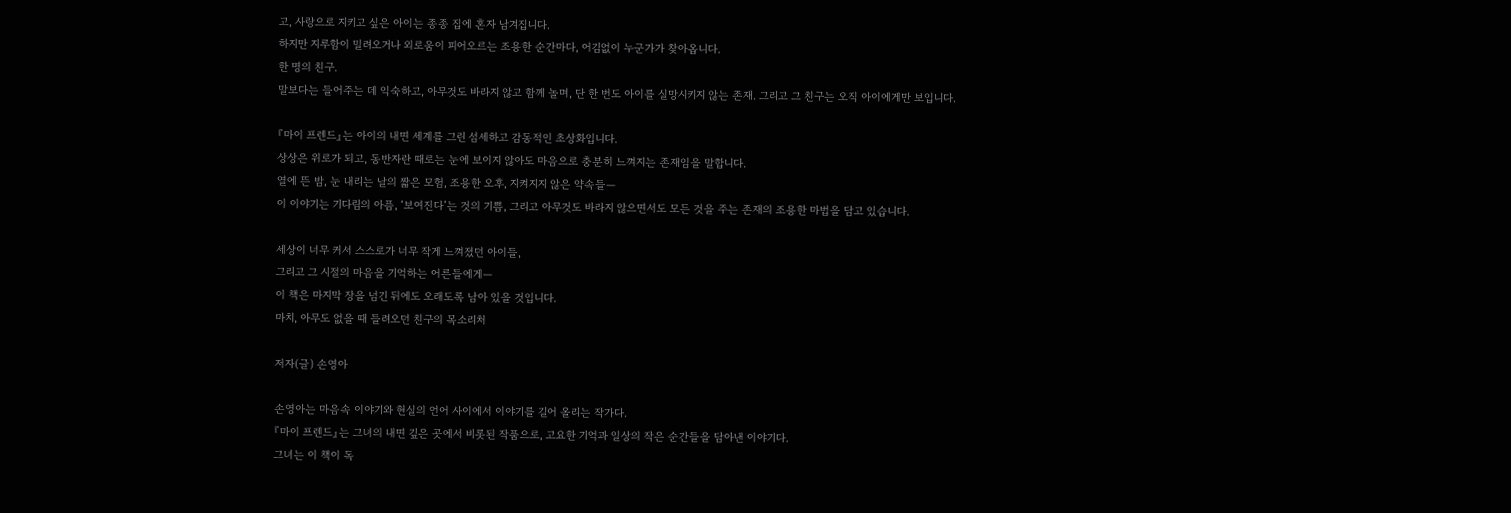고, 사랑으로 지키고 싶은 아이는 종종 집에 혼자 남겨집니다.
하지만 지루함이 밀려오거나 외로움이 피어오르는 조용한 순간마다, 어김없이 누군가가 찾아옵니다.
한 명의 친구.
말보다는 들어주는 데 익숙하고, 아무것도 바라지 않고 함께 놀며, 단 한 번도 아이를 실망시키지 않는 존재. 그리고 그 친구는 오직 아이에게만 보입니다.

『마이 프렌드』는 아이의 내면 세계를 그린 섬세하고 감동적인 초상화입니다.
상상은 위로가 되고, 동반자란 때로는 눈에 보이지 않아도 마음으로 충분히 느껴지는 존재임을 말합니다.
열에 뜬 밤, 눈 내리는 날의 짧은 모험, 조용한 오후, 지켜지지 않은 약속들—
이 이야기는 기다림의 아픔, ‘보여진다’는 것의 기쁨, 그리고 아무것도 바라지 않으면서도 모든 것을 주는 존재의 조용한 마법을 담고 있습니다.

세상이 너무 커서 스스로가 너무 작게 느껴졌던 아이들,
그리고 그 시절의 마음을 기억하는 어른들에게—
이 책은 마지막 장을 넘긴 뒤에도 오래도록 남아 있을 것입니다.
마치, 아무도 없을 때 들려오던 친구의 목소리처

저자(글) 손영아

손영아는 마음속 이야기와 현실의 언어 사이에서 이야기를 길어 올리는 작가다.
『마이 프렌드』는 그녀의 내면 깊은 곳에서 비롯된 작품으로, 고요한 기억과 일상의 작은 순간들을 담아낸 이야기다.
그녀는 이 책이 독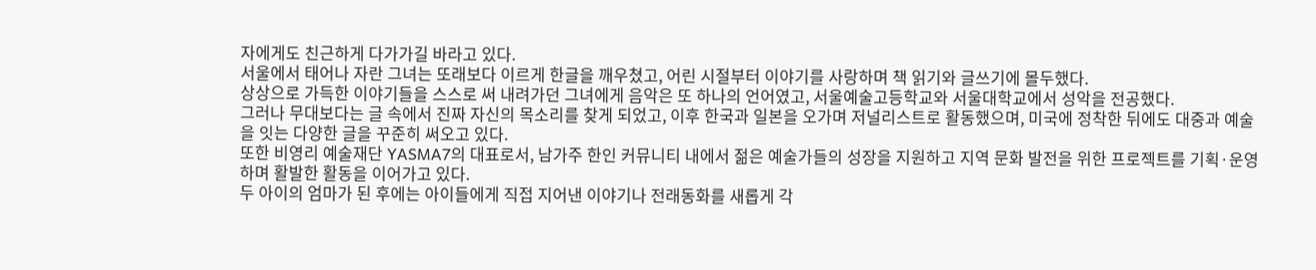자에게도 친근하게 다가가길 바라고 있다.
서울에서 태어나 자란 그녀는 또래보다 이르게 한글을 깨우쳤고, 어린 시절부터 이야기를 사랑하며 책 읽기와 글쓰기에 몰두했다.
상상으로 가득한 이야기들을 스스로 써 내려가던 그녀에게 음악은 또 하나의 언어였고, 서울예술고등학교와 서울대학교에서 성악을 전공했다.
그러나 무대보다는 글 속에서 진짜 자신의 목소리를 찾게 되었고, 이후 한국과 일본을 오가며 저널리스트로 활동했으며, 미국에 정착한 뒤에도 대중과 예술을 잇는 다양한 글을 꾸준히 써오고 있다.
또한 비영리 예술재단 YASMA7의 대표로서, 남가주 한인 커뮤니티 내에서 젊은 예술가들의 성장을 지원하고 지역 문화 발전을 위한 프로젝트를 기획·운영하며 활발한 활동을 이어가고 있다.
두 아이의 엄마가 된 후에는 아이들에게 직접 지어낸 이야기나 전래동화를 새롭게 각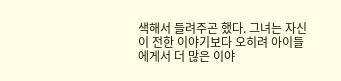색해서 들려주곤 했다. 그녀는 자신이 전한 이야기보다 오히려 아이들에게서 더 많은 이야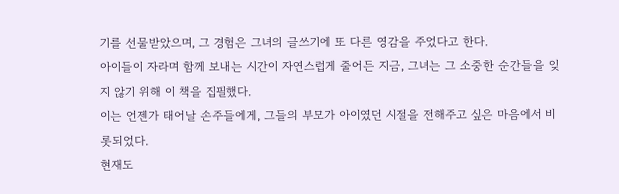기를 선물받았으며, 그 경험은 그녀의 글쓰기에 또 다른 영감을 주었다고 한다.
아이들이 자라며 함께 보내는 시간이 자연스럽게 줄어든 지금, 그녀는 그 소중한 순간들을 잊지 않기 위해 이 책을 집필했다.
이는 언젠가 태어날 손주들에게, 그들의 부모가 아이였던 시절을 전해주고 싶은 마음에서 비롯되었다.
현재도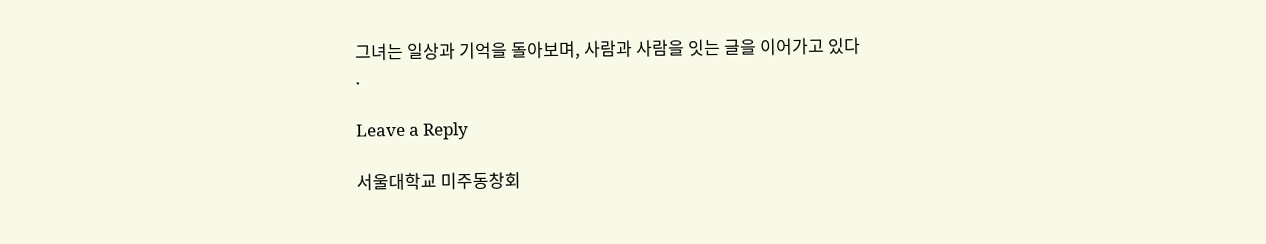그녀는 일상과 기억을 돌아보며, 사람과 사람을 잇는 글을 이어가고 있다
.

Leave a Reply

서울대학교 미주동창회